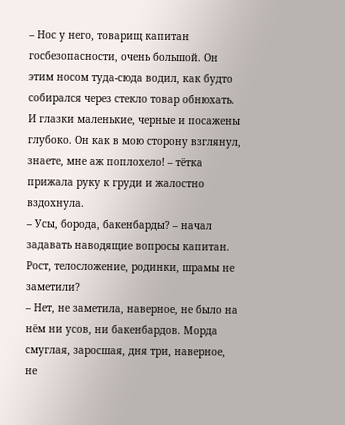– Нос у него, товарищ капитан госбезопасности, очень большой. Он этим носом туда-сюда водил, как будто собирался через стекло товар обнюхать. И глазки маленькие, черные и посажены глубоко. Он как в мою сторону взглянул, знаете, мне аж поплохело! – тётка прижала руку к груди и жалостно вздохнула.
– Усы, борода, бакенбарды? – начал задавать наводящие вопросы капитан. Рост, телосложение, родинки, шрамы не заметили?
– Нет, не заметила, наверное, не было на нём ни усов, ни бакенбардов. Морда смуглая, заросшая, дня три, наверное, не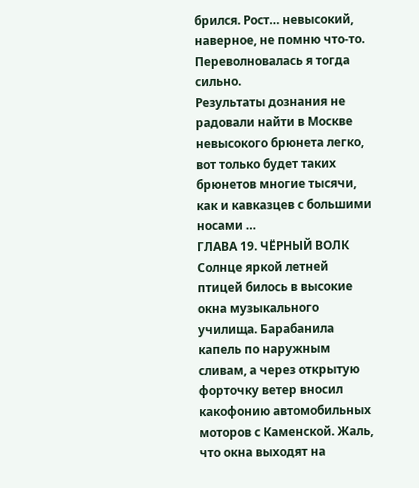брился. Рост… невысокий, наверное, не помню что-то. Переволновалась я тогда сильно.
Результаты дознания не радовали найти в Москве невысокого брюнета легко, вот только будет таких брюнетов многие тысячи, как и кавказцев с большими носами …
ГЛАВА 19. ЧЁРНЫЙ ВОЛК
Солнце яркой летней птицей билось в высокие окна музыкального училища. Барабанила капель по наружным сливам, а через открытую форточку ветер вносил какофонию автомобильных моторов с Каменской. Жаль, что окна выходят на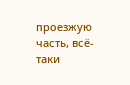проезжую часть, всё-таки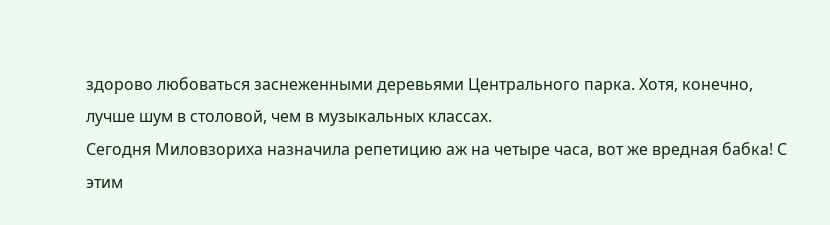здорово любоваться заснеженными деревьями Центрального парка. Хотя, конечно, лучше шум в столовой, чем в музыкальных классах.
Сегодня Миловзориха назначила репетицию аж на четыре часа, вот же вредная бабка! С этим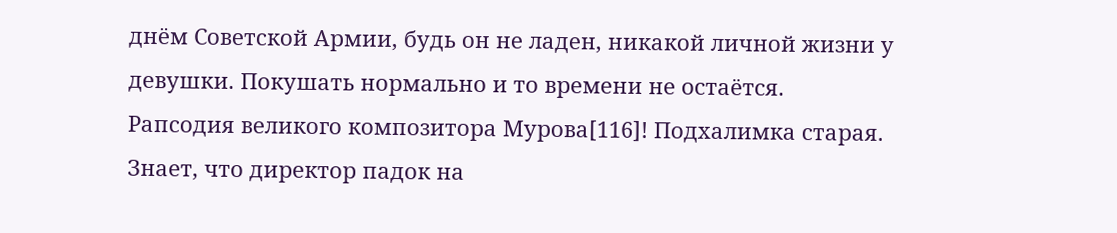днём Советской Армии, будь он не ладен, никакой личной жизни у девушки. Покушать нормально и то времени не остаётся.
Рапсодия великого композитора Мурова[116]! Подхалимка старая. Знает, что директор падок на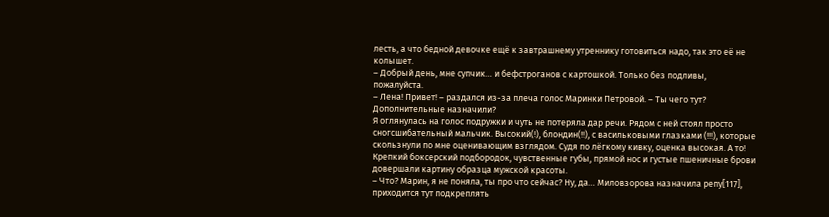лесть, а что бедной девочке ещё к завтрашнему утреннику готовиться надо, так это её не колышет.
– Добрый день, мне супчик… и бефстроганов с картошкой. Только без подливы, пожалуйста.
– Лена! Привет! – раздался из-за плеча голос Маринки Петровой. – Ты чего тут? Дополнительные назначили?
Я оглянулась на голос подружки и чуть не потеряла дар речи. Рядом с ней стоял просто сногсшибательный мальчик. Высокий(!), блондин(!!), с васильковыми глазками (!!!), которые скользнули по мне оценивающим взглядом. Судя по лёгкому кивку, оценка высокая. А то! Крепкий боксерский подбородок, чувственные губы, прямой нос и густые пшеничные брови довершали картину образца мужской красоты.
– Что? Марин, я не поняла, ты про что сейчас? Ну, да… Миловзорова назначила репу[117], приходится тут подкреплять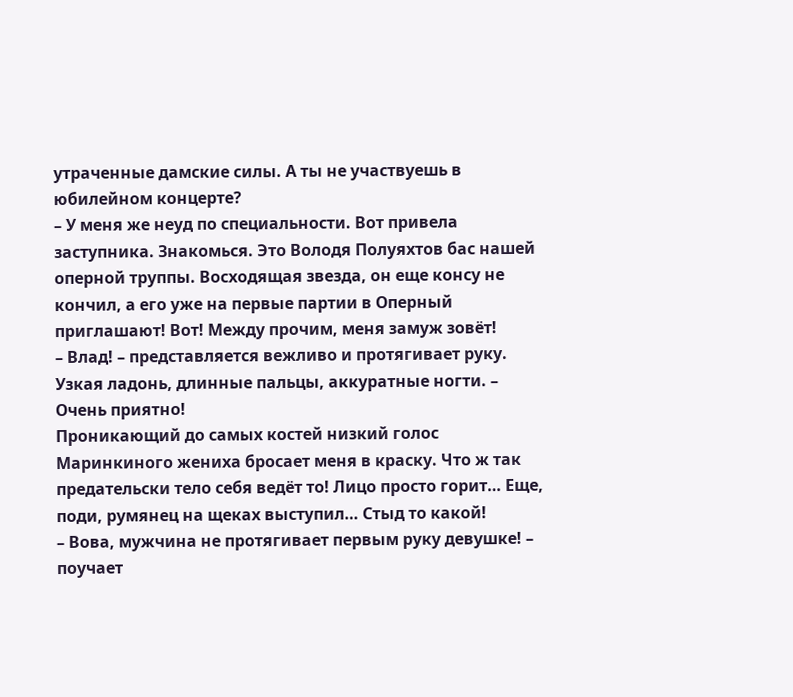утраченные дамские силы. А ты не участвуешь в юбилейном концерте?
– У меня же неуд по специальности. Вот привела заступника. Знакомься. Это Володя Полуяхтов бас нашей оперной труппы. Восходящая звезда, он еще консу не кончил, а его уже на первые партии в Оперный приглашают! Вот! Между прочим, меня замуж зовёт!
– Влад! – представляется вежливо и протягивает руку. Узкая ладонь, длинные пальцы, аккуратные ногти. – Очень приятно!
Проникающий до самых костей низкий голос Маринкиного жениха бросает меня в краску. Что ж так предательски тело себя ведёт то! Лицо просто горит… Еще, поди, румянец на щеках выступил… Стыд то какой!
– Вова, мужчина не протягивает первым руку девушке! – поучает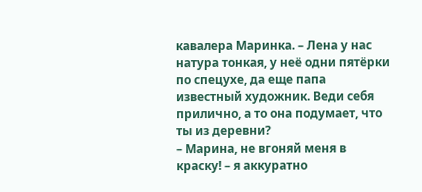кавалера Маринка. – Лена у нас натура тонкая, у неё одни пятёрки по спецухе, да еще папа известный художник. Веди себя прилично, а то она подумает, что ты из деревни?
– Марина, не вгоняй меня в краску! – я аккуратно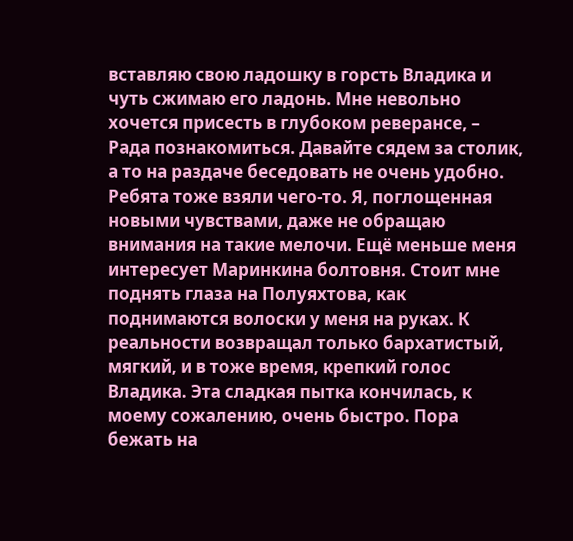вставляю свою ладошку в горсть Владика и чуть сжимаю его ладонь. Мне невольно хочется присесть в глубоком реверансе, – Рада познакомиться. Давайте сядем за столик, а то на раздаче беседовать не очень удобно.
Ребята тоже взяли чего-то. Я, поглощенная новыми чувствами, даже не обращаю внимания на такие мелочи. Ещё меньше меня интересует Маринкина болтовня. Стоит мне поднять глаза на Полуяхтова, как поднимаются волоски у меня на руках. К реальности возвращал только бархатистый, мягкий, и в тоже время, крепкий голос Владика. Эта сладкая пытка кончилась, к моему сожалению, очень быстро. Пора бежать на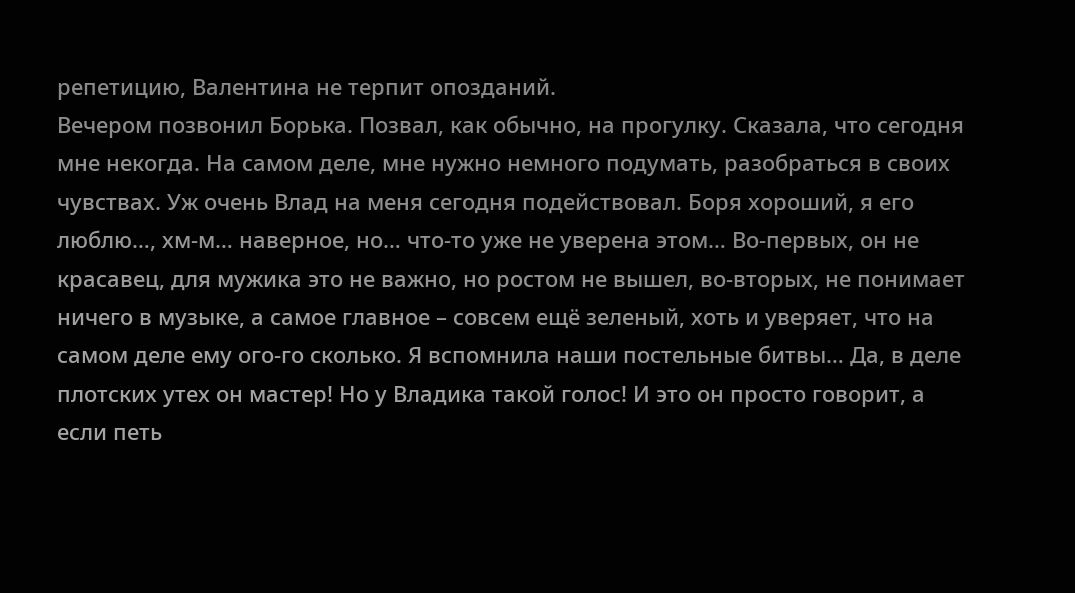репетицию, Валентина не терпит опозданий.
Вечером позвонил Борька. Позвал, как обычно, на прогулку. Сказала, что сегодня мне некогда. На самом деле, мне нужно немного подумать, разобраться в своих чувствах. Уж очень Влад на меня сегодня подействовал. Боря хороший, я его люблю…, хм-м… наверное, но… что-то уже не уверена этом… Во-первых, он не красавец, для мужика это не важно, но ростом не вышел, во-вторых, не понимает ничего в музыке, а самое главное – совсем ещё зеленый, хоть и уверяет, что на самом деле ему ого-го сколько. Я вспомнила наши постельные битвы… Да, в деле плотских утех он мастер! Но у Владика такой голос! И это он просто говорит, а если петь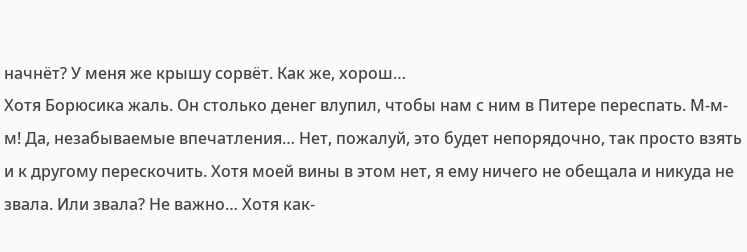начнёт? У меня же крышу сорвёт. Как же, хорош…
Хотя Борюсика жаль. Он столько денег влупил, чтобы нам с ним в Питере переспать. М-м-м! Да, незабываемые впечатления… Нет, пожалуй, это будет непорядочно, так просто взять и к другому перескочить. Хотя моей вины в этом нет, я ему ничего не обещала и никуда не звала. Или звала? Не важно… Хотя как-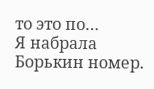то это по…
Я набрала Борькин номер.